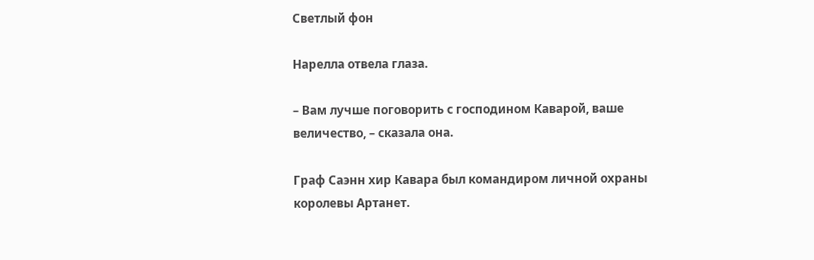Светлый фон

Нарелла отвела глаза.

– Вам лучше поговорить с господином Каварой, ваше величество, – сказала она.

Граф Саэнн хир Кавара был командиром личной охраны королевы Артанет.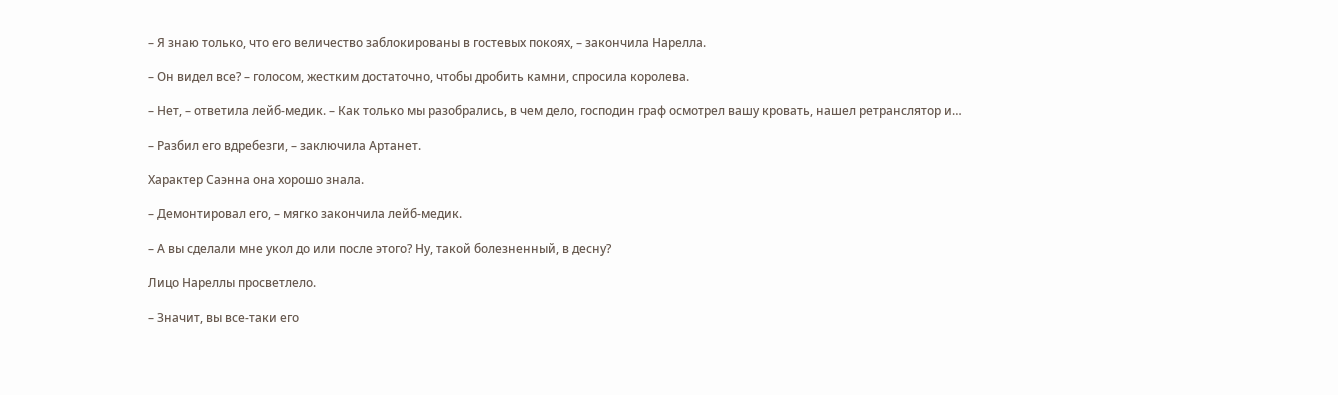– Я знаю только, что его величество заблокированы в гостевых покоях, – закончила Нарелла.

– Он видел все? – голосом, жестким достаточно, чтобы дробить камни, спросила королева.

– Нет, – ответила лейб-медик. – Как только мы разобрались, в чем дело, господин граф осмотрел вашу кровать, нашел ретранслятор и…

– Разбил его вдребезги, – заключила Артанет.

Характер Саэнна она хорошо знала.

– Демонтировал его, – мягко закончила лейб-медик.

– А вы сделали мне укол до или после этого? Ну, такой болезненный, в десну?

Лицо Нареллы просветлело.

– Значит, вы все-таки его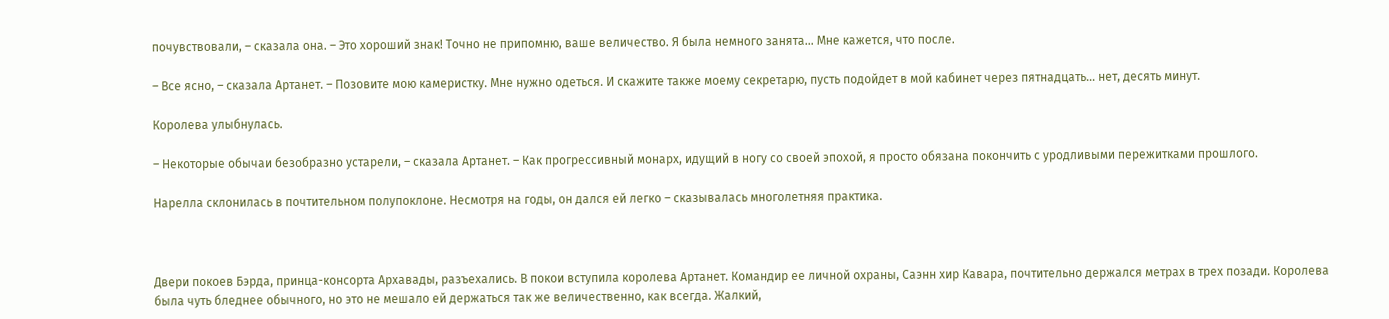почувствовали, – сказала она. – Это хороший знак! Точно не припомню, ваше величество. Я была немного занята… Мне кажется, что после.

– Все ясно, – сказала Артанет. – Позовите мою камеристку. Мне нужно одеться. И скажите также моему секретарю, пусть подойдет в мой кабинет через пятнадцать… нет, десять минут.

Королева улыбнулась.

– Некоторые обычаи безобразно устарели, – сказала Артанет. – Как прогрессивный монарх, идущий в ногу со своей эпохой, я просто обязана покончить с уродливыми пережитками прошлого.

Нарелла склонилась в почтительном полупоклоне. Несмотря на годы, он дался ей легко – сказывалась многолетняя практика.



Двери покоев Бэрда, принца-консорта Архавады, разъехались. В покои вступила королева Артанет. Командир ее личной охраны, Саэнн хир Кавара, почтительно держался метрах в трех позади. Королева была чуть бледнее обычного, но это не мешало ей держаться так же величественно, как всегда. Жалкий,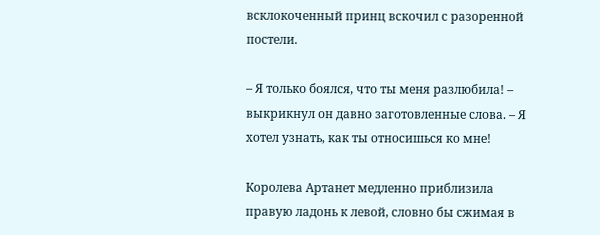всклокоченный принц вскочил с разоренной постели.

– Я только боялся, что ты меня разлюбила! – выкрикнул он давно заготовленные слова. – Я хотел узнать, как ты относишься ко мне!

Королева Артанет медленно приблизила правую ладонь к левой, словно бы сжимая в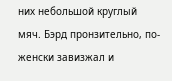них небольшой круглый мяч. Бэрд пронзительно, по-женски завизжал и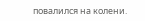повалился на колени.